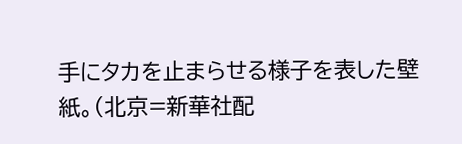手にタカを止まらせる様子を表した壁紙。(北京=新華社配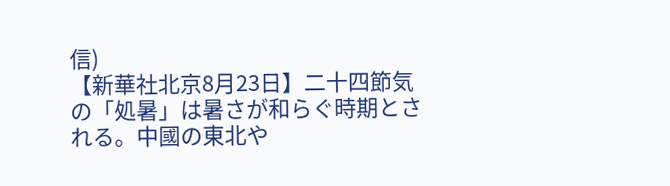信)
【新華社北京8月23日】二十四節気の「処暑」は暑さが和らぐ時期とされる。中國の東北や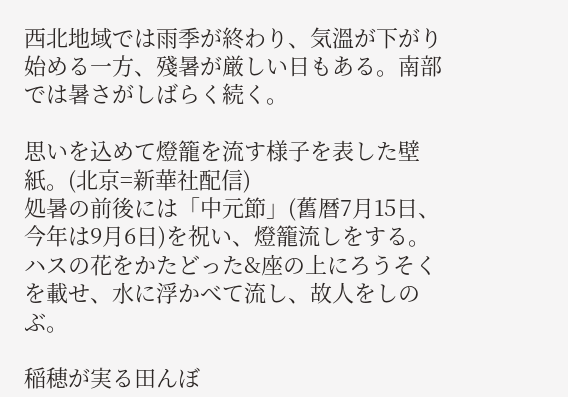西北地域では雨季が終わり、気溫が下がり始める一方、殘暑が厳しい日もある。南部では暑さがしばらく続く。

思いを込めて燈籠を流す様子を表した壁紙。(北京=新華社配信)
処暑の前後には「中元節」(舊暦7月15日、今年は9月6日)を祝い、燈籠流しをする。ハスの花をかたどった&座の上にろうそくを載せ、水に浮かべて流し、故人をしのぶ。

稲穂が実る田んぼ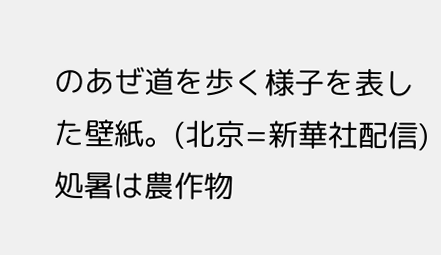のあぜ道を歩く様子を表した壁紙。(北京=新華社配信)
処暑は農作物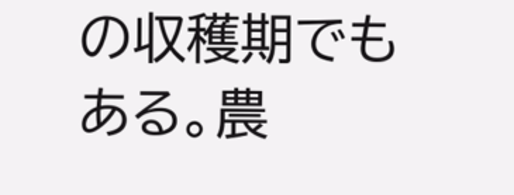の収穫期でもある。農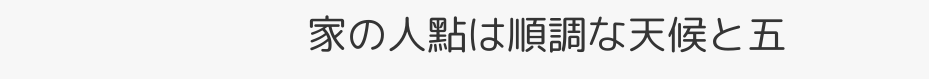家の人點は順調な天候と五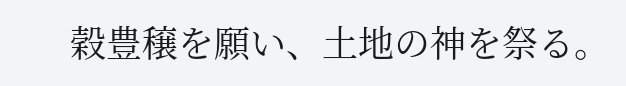穀豊穣を願い、土地の神を祭る。